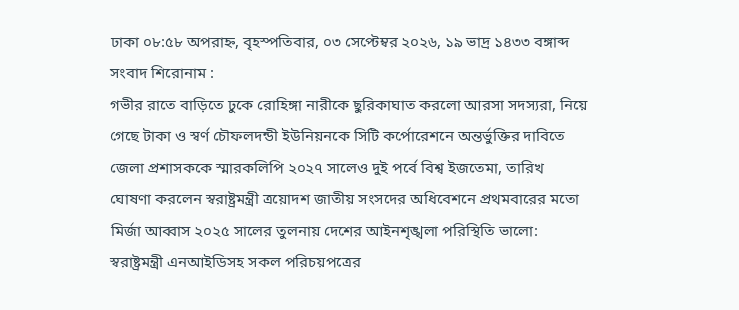ঢাকা ০৮:৫৮ অপরাহ্ন, বৃহস্পতিবার, ০৩ সেপ্টেম্বর ২০২৬, ১৯ ভাদ্র ১৪৩৩ বঙ্গাব্দ
সংবাদ শিরোনাম :
গভীর রাতে বাড়িতে ঢুকে রোহিঙ্গা নারীকে ছুরিকাঘাত করলো আরসা সদস্যরা, নিয়ে গেছে টাকা ও স্বর্ণ চৌফলদন্ডী ইউনিয়নকে সিটি কর্পোরেশনে অন্তর্ভুক্তির দাবিতে জেলা প্রশাসককে স্মারকলিপি ২০২৭ সালেও দুই পর্বে বিশ্ব ইজতেমা, তারিখ ঘোষণা করলেন স্বরাষ্ট্রমন্ত্রী ত্রয়োদশ জাতীয় সংসদের অধিবেশনে প্রথমবারের মতো মির্জা আব্বাস ২০২৫ সালের তুলনায় দেশের আইনশৃঙ্খলা পরিস্থিতি ভালো: স্বরাষ্ট্রমন্ত্রী এনআইডিসহ সকল পরিচয়পত্রের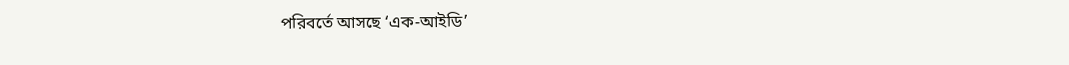পরিবর্তে আসছে ‘এক-আইডি’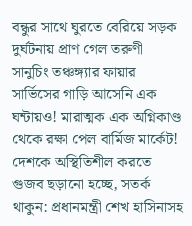বন্ধুর সাথে ঘুরতে বেরিয়ে সড়ক দুর্ঘটনায় প্রাণ গেল তরুণী সানুচিং তঞ্চঙ্গ্যার ফায়ার সার্ভিসের গাড়ি আসেনি এক ঘন্টায়ও! মারাত্মক এক অগ্নিকাণ্ড থেকে রক্ষা পেল বার্মিজ মার্কেট! দেশকে অস্থিতিশীল করতে গুজব ছড়ানো হচ্ছে, সতর্ক থাকুন: প্রধানমন্ত্রী শেখ হাসিনাসহ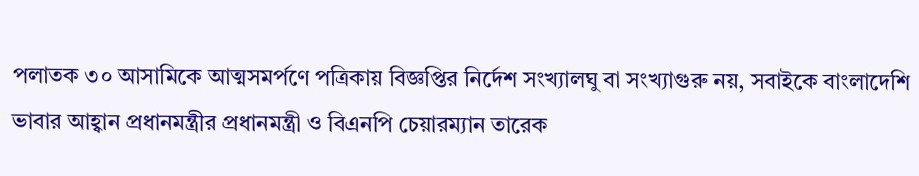পলাতক ৩০ আসামিকে আত্মসমর্পণে পত্রিকায় বিজ্ঞপ্তির নির্দেশ সংখ্যালঘু বা সংখ্যাগুরু নয়, সবাইকে বাংলাদেশি ভাবার আহ্বান প্রধানমন্ত্রীর প্রধানমন্ত্রী ও বিএনপি চেয়ারম্যান তারেক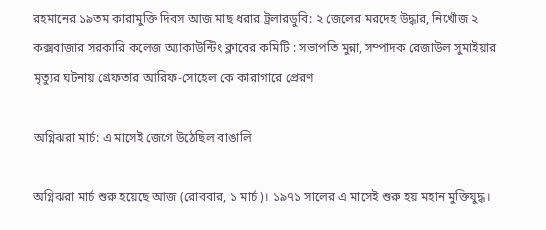রহমানের ১৯তম কারামুক্তি দিবস আজ মাছ ধরার ট্রলারডুবি: ২ জেলের মরদেহ উদ্ধার, নিখোঁজ ২ কক্সবাজার সরকারি কলেজ অ্যাকাউন্টিং ক্লাবের কমিটি : সভাপতি মুন্না, সম্পাদক রেজাউল সুমাইয়ার মৃত্যুর ঘটনায় গ্রেফতার আরিফ-সোহেল কে কারাগারে প্রেরণ

অগ্নিঝরা মার্চ: এ মাসেই জেগে উঠেছিল বাঙালি

অগ্নিঝরা মার্চ শুরু হয়েছে আজ (রোববার, ১ মার্চ)। ১৯৭১ সালের এ মাসেই শুরু হয় মহান মুক্তিযুদ্ধ।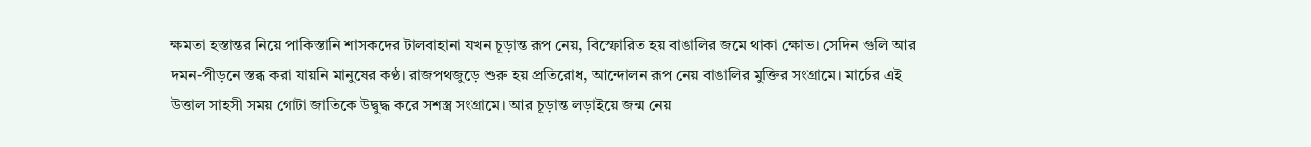ক্ষমতা হস্তান্তর নিয়ে পাকিস্তানি শাসকদের টালবাহানা যখন চূড়ান্ত রূপ নেয়, বিস্ফোরিত হয় বাঙালির জমে থাকা ক্ষোভ। সেদিন গুলি আর দমন-পীড়নে স্তব্ধ করা যায়নি মানুষের কণ্ঠ। রাজপথজুড়ে শুরু হয় প্রতিরোধ, আন্দোলন রূপ নেয় বাঙালির মুক্তির সংগ্রামে। মার্চের এই উত্তাল সাহসী সময় গোটা জাতিকে উদ্বুদ্ধ করে সশস্ত্র সংগ্রামে। আর চূড়ান্ত লড়াইয়ে জন্ম নেয়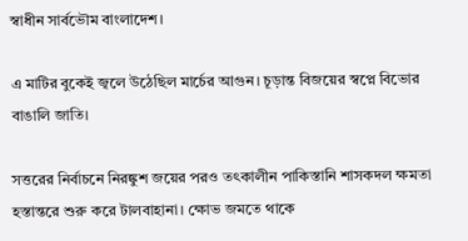স্বাধীন সার্বভৌম বাংলাদেশ।

এ মাটির বুকেই জ্বলে উঠেছিল মার্চের আগুন। চূড়ান্ত বিজয়ের স্বপ্নে বিভোর বাঙালি জাতি।

সত্তরের নির্বাচনে নিরঙ্কুশ জয়ের পরও তৎকালীন পাকিস্তানি শাসকদল ক্ষমতা হস্তান্তরে শুরু করে টালবাহানা। ক্ষোভ জমতে থাকে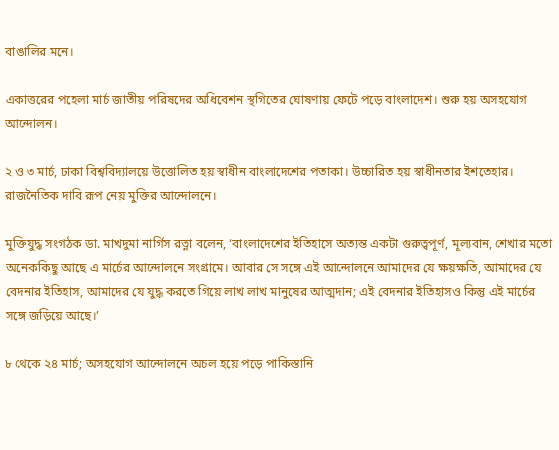বাঙালির মনে।

একাত্তরের পহেলা মার্চ জাতীয় পরিষদের অধিবেশন স্থগিতের ঘোষণায় ফেটে পড়ে বাংলাদেশ। শুরু হয় অসহযোগ আন্দোলন।

২ ও ৩ মার্চ, ঢাকা বিশ্ববিদ্যালয়ে উত্তোলিত হয় স্বাধীন বাংলাদেশের পতাকা। উচ্চারিত হয় স্বাধীনতার ইশতেহার। রাজনৈতিক দাবি রূপ নেয় মুক্তির আন্দোলনে।

মুক্তিযুদ্ধ সংগঠক ডা. মাখদুমা নার্গিস রত্না বলেন, ‘বাংলাদেশের ইতিহাসে অত্যন্ত একটা গুরুত্বপূর্ণ, মূল্যবান, শেখার মতো অনেককিছু আছে এ মার্চের আন্দোলনে সংগ্রামে। আবার সে সঙ্গে এই আন্দোলনে আমাদের যে ক্ষয়ক্ষতি, আমাদের যে বেদনার ইতিহাস, আমাদের যে যুদ্ধ করতে গিয়ে লাখ লাখ মানুষের আত্মদান; এই বেদনার ইতিহাসও কিন্তু এই মার্চের সঙ্গে জড়িয়ে আছে।’

৮ থেকে ২৪ মার্চ; অসহযোগ আন্দোলনে অচল হয়ে পড়ে পাকিস্তানি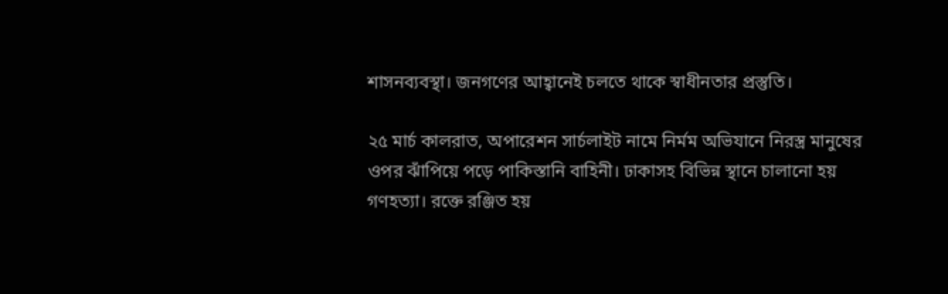শাসনব্যবস্থা। জনগণের আহ্বানেই চলতে থাকে স্বাধীনতার প্রস্তুতি।

২৫ মার্চ কালরাত, অপারেশন সার্চলাইট নামে নির্মম অভিযানে নিরস্ত্র মানুষের ওপর ঝাঁপিয়ে পড়ে পাকিস্তানি বাহিনী। ঢাকাসহ বিভিন্ন স্থানে চালানো হয় গণহত্যা। রক্তে রঞ্জিত হয়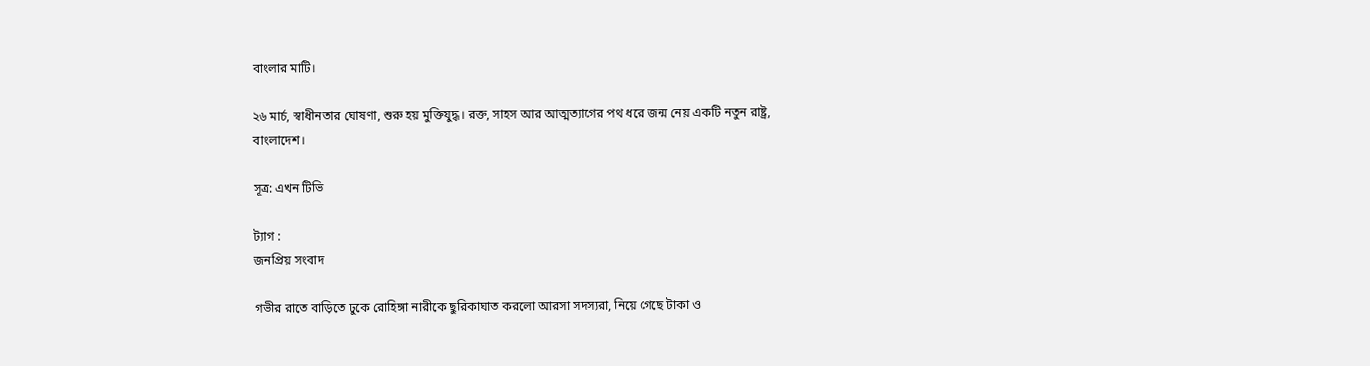বাংলার মাটি।

২৬ মার্চ, স্বাধীনতার ঘোষণা, শুরু হয় মুক্তিযুদ্ধ। রক্ত, সাহস আর আত্মত্যাগের পথ ধরে জন্ম নেয় একটি নতুন রাষ্ট্র, বাংলাদেশ।

সূত্র: এখন টিভি

ট্যাগ :
জনপ্রিয় সংবাদ

গভীর রাতে বাড়িতে ঢুকে রোহিঙ্গা নারীকে ছুরিকাঘাত করলো আরসা সদস্যরা, নিয়ে গেছে টাকা ও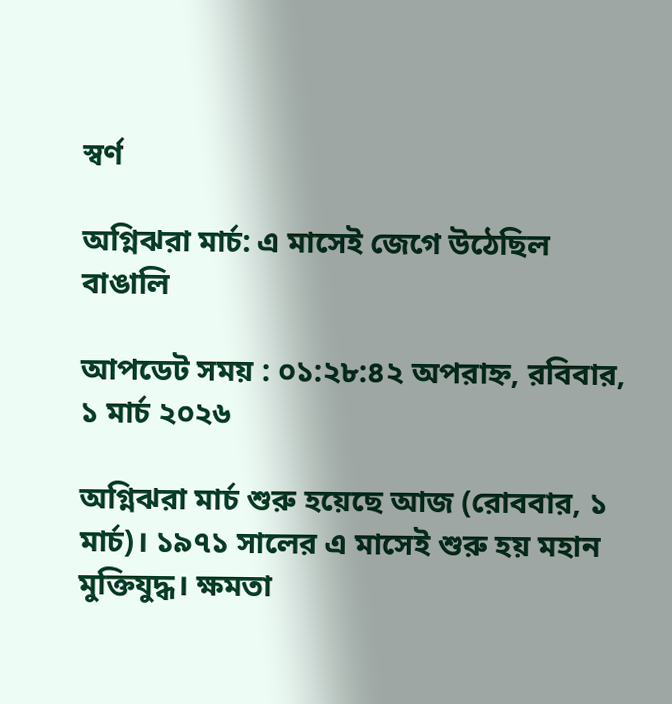স্বর্ণ

অগ্নিঝরা মার্চ: এ মাসেই জেগে উঠেছিল বাঙালি

আপডেট সময় : ০১:২৮:৪২ অপরাহ্ন, রবিবার, ১ মার্চ ২০২৬

অগ্নিঝরা মার্চ শুরু হয়েছে আজ (রোববার, ১ মার্চ)। ১৯৭১ সালের এ মাসেই শুরু হয় মহান মুক্তিযুদ্ধ। ক্ষমতা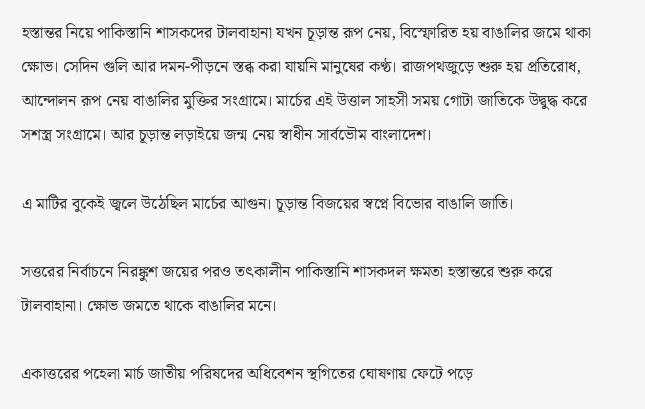হস্তান্তর নিয়ে পাকিস্তানি শাসকদের টালবাহানা যখন চূড়ান্ত রূপ নেয়, বিস্ফোরিত হয় বাঙালির জমে থাকা ক্ষোভ। সেদিন গুলি আর দমন-পীড়নে স্তব্ধ করা যায়নি মানুষের কণ্ঠ। রাজপথজুড়ে শুরু হয় প্রতিরোধ, আন্দোলন রূপ নেয় বাঙালির মুক্তির সংগ্রামে। মার্চের এই উত্তাল সাহসী সময় গোটা জাতিকে উদ্বুদ্ধ করে সশস্ত্র সংগ্রামে। আর চূড়ান্ত লড়াইয়ে জন্ম নেয় স্বাধীন সার্বভৌম বাংলাদেশ।

এ মাটির বুকেই জ্বলে উঠেছিল মার্চের আগুন। চূড়ান্ত বিজয়ের স্বপ্নে বিভোর বাঙালি জাতি।

সত্তরের নির্বাচনে নিরঙ্কুশ জয়ের পরও তৎকালীন পাকিস্তানি শাসকদল ক্ষমতা হস্তান্তরে শুরু করে টালবাহানা। ক্ষোভ জমতে থাকে বাঙালির মনে।

একাত্তরের পহেলা মার্চ জাতীয় পরিষদের অধিবেশন স্থগিতের ঘোষণায় ফেটে পড়ে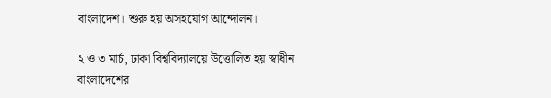বাংলাদেশ। শুরু হয় অসহযোগ আন্দোলন।

২ ও ৩ মার্চ, ঢাকা বিশ্ববিদ্যালয়ে উত্তোলিত হয় স্বাধীন বাংলাদেশের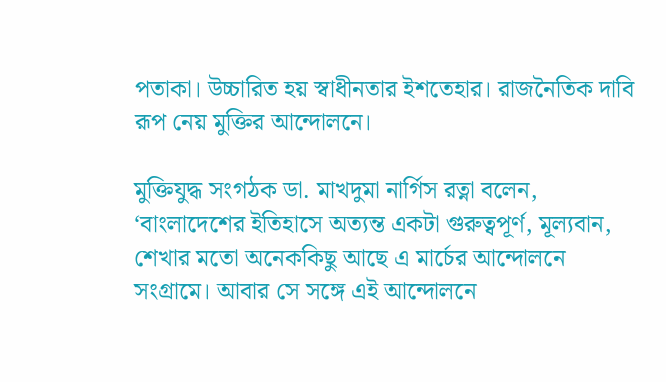পতাকা। উচ্চারিত হয় স্বাধীনতার ইশতেহার। রাজনৈতিক দাবি রূপ নেয় মুক্তির আন্দোলনে।

মুক্তিযুদ্ধ সংগঠক ডা. মাখদুমা নার্গিস রত্না বলেন, ‘বাংলাদেশের ইতিহাসে অত্যন্ত একটা গুরুত্বপূর্ণ, মূল্যবান, শেখার মতো অনেককিছু আছে এ মার্চের আন্দোলনে সংগ্রামে। আবার সে সঙ্গে এই আন্দোলনে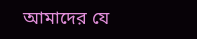আমাদের যে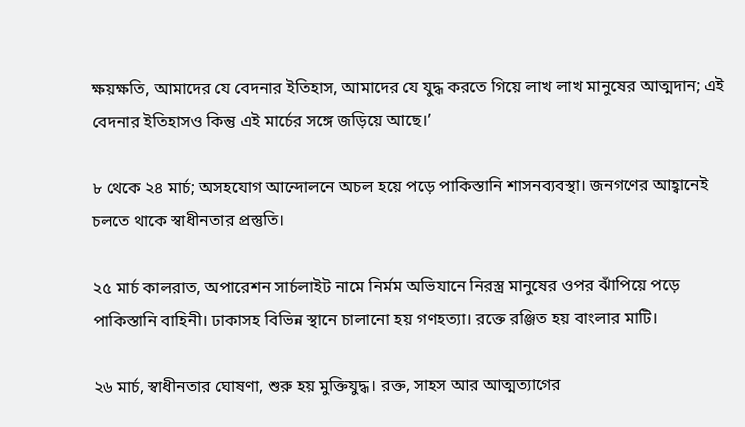ক্ষয়ক্ষতি, আমাদের যে বেদনার ইতিহাস, আমাদের যে যুদ্ধ করতে গিয়ে লাখ লাখ মানুষের আত্মদান; এই বেদনার ইতিহাসও কিন্তু এই মার্চের সঙ্গে জড়িয়ে আছে।’

৮ থেকে ২৪ মার্চ; অসহযোগ আন্দোলনে অচল হয়ে পড়ে পাকিস্তানি শাসনব্যবস্থা। জনগণের আহ্বানেই চলতে থাকে স্বাধীনতার প্রস্তুতি।

২৫ মার্চ কালরাত, অপারেশন সার্চলাইট নামে নির্মম অভিযানে নিরস্ত্র মানুষের ওপর ঝাঁপিয়ে পড়ে পাকিস্তানি বাহিনী। ঢাকাসহ বিভিন্ন স্থানে চালানো হয় গণহত্যা। রক্তে রঞ্জিত হয় বাংলার মাটি।

২৬ মার্চ, স্বাধীনতার ঘোষণা, শুরু হয় মুক্তিযুদ্ধ। রক্ত, সাহস আর আত্মত্যাগের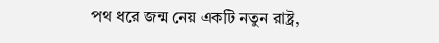পথ ধরে জন্ম নেয় একটি নতুন রাষ্ট্র,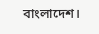বাংলাদেশ।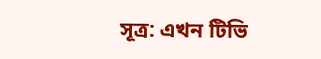সূত্র: এখন টিভি